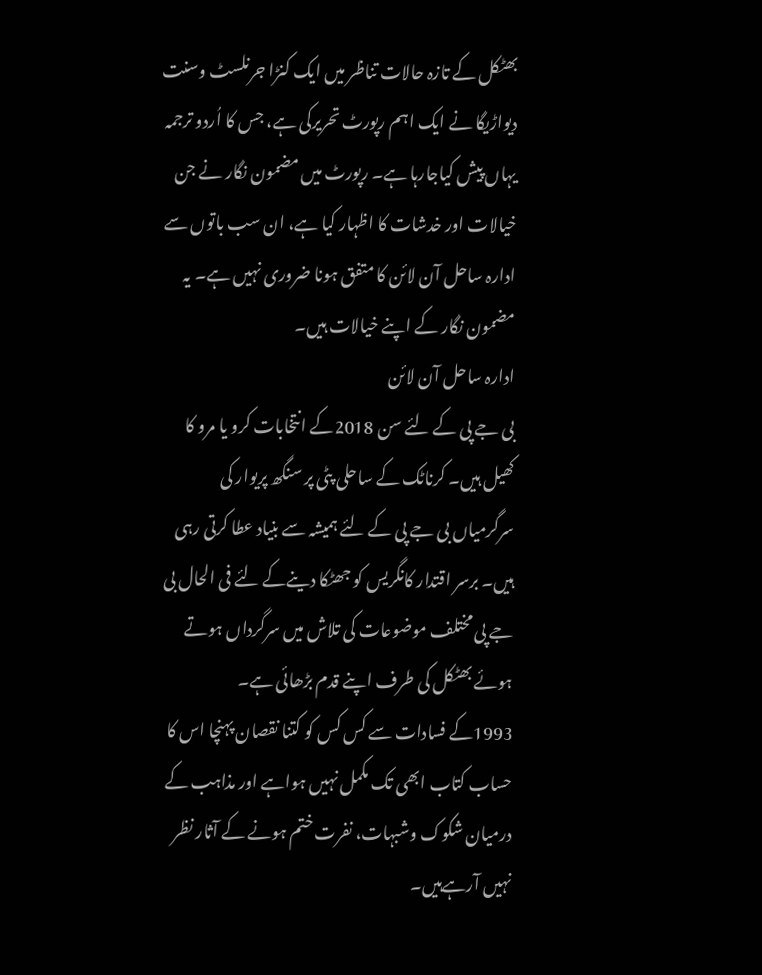بھٹکل کے تازہ حالات تناظر میں ایک کنڑا جرنلسٹ وسنت دیواڑیگا نے ایک اہم رپورٹ تحریرکی ہے، جس کا اُردو ترجمہ یہاں پیش کیاجارہا ہے۔ رپورٹ میں مضمون نگار نے جن خیالات اور خدشات کا اظہار کیا ہے، ان سب باتوں سے ادارہ ساحل آن لائن کا متفق ہونا ضروری نہیں ہے۔ یہ مضمون نگار کے اپنے خیالات ہیں۔
ادارہ ساحل آن لائن
بی جے پی کے لئے سن 2018کے انتخابات کرو یا مرو کا کھیل ہیں۔ کرناٹک کے ساحلی پٹی پر سنگھ پریوار کی سرگرمیاں بی جے پی کے لئے ہمیشہ سے بنیاد عطا کرتی رہی ہیں۔ برسر اقتدار کانگریس کو جھٹکا دینےکے لئے فی الحال بی جے پی مختلف موضوعات کی تلاش میں سرگرداں ہوتے ہوئے بھٹکل کی طرف اپنے قدم بڑھائی ہے۔
1993کے فسادات سے کس کس کو کتنا نقصان پہنچا اس کا حساب کتاب ابھی تک مکمل نہیں ہواہے اور مذاہب کے درمیان شکوک وشبہات، نفرت ختم ہونے کے آثار نظر نہیں آرہےہیں۔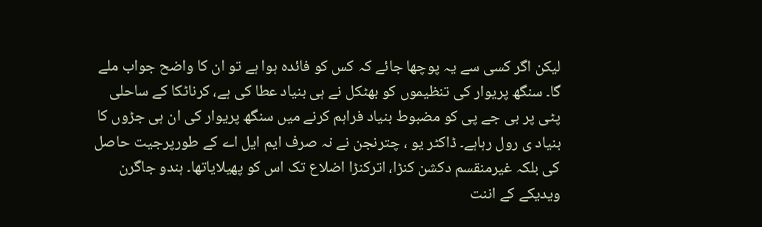لیکن اگر کسی سے یہ پوچھا جائے کہ کس کو فائدہ ہوا ہے تو ان کا واضح جواب ملے گا۔ سنگھ پریوار کی تنظیموں کو بھٹکل نے ہی بنیاد عطا کی ہے، کرناٹکا کے ساحلی پٹی پر بی جے پی کو مضبوط بنیاد فراہم کرنے میں سنگھ پریوار کی ان ہی جڑوں کا بنیاد ی رول رہاہے۔ ڈاکٹر یو ، چترنجن نے نہ صرف ایم ایل اے کے طورپرجیت حاصل کی بلکہ غیرمنقسم دکشن کنڑا، اترکنڑا اضلاع تک اس کو پھیلایاتھا۔ ہندو جاگرن ویدیکے کے اننت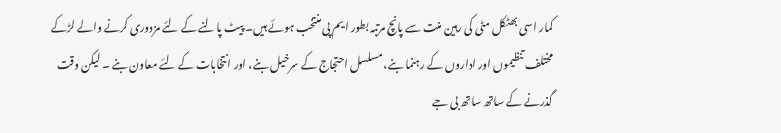کمار اسی بھٹکل مٹی کی رہین منت سے پانچ مرتبہ بطور ایم پی منتخب ہوئے ہیں۔ پیٹ پالنے کے لئے مزدوری کرنے والے لڑکے مختلف تنظیموں اور اداروں کے رہنما بنے، مسلسل احتجاج کے سرخیل بنے، اور انتخابات کے لئے معاون بنے ۔ لیکن وقت گذرنے کے ساتھ ساتھ بی جے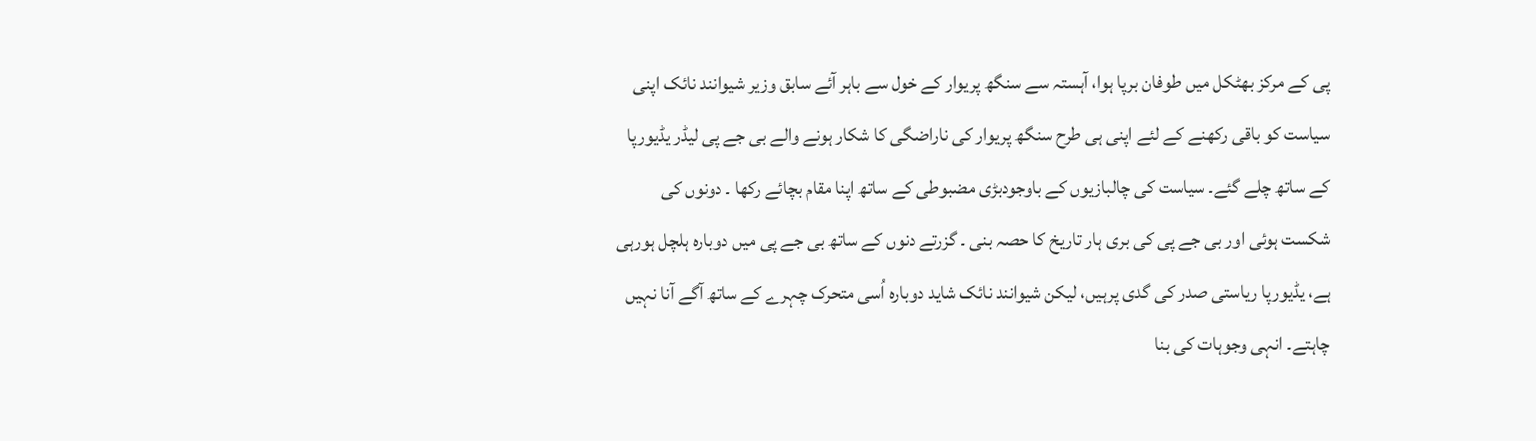پی کے مرکز بھٹکل میں طوفان برپا ہوا، آہستہ سے سنگھ پریوار کے خول سے باہر آئے سابق وزیر شیوانند نائک اپنی سیاست کو باقی رکھنے کے لئے اپنی ہی طرح سنگھ پریوار کی ناراضگی کا شکار ہونے والے بی جے پی لیڈر یڈیورپا کے ساتھ چلے گئے۔ سیاست کی چالبازیوں کے باوجودبڑی مضبوطی کے ساتھ اپنا مقام بچائے رکھا ۔ دونوں کی شکست ہوئی اور بی جے پی کی بری ہار تاریخ کا حصہ بنی ۔ گزرتے دنوں کے ساتھ بی جے پی میں دوبارہ ہلچل ہورہی ہے، یڈیورپا ریاستی صدر کی گدی پرہیں، لیکن شیوانند نائک شاید دوبارہ اُسی متحرک چہرے کے ساتھ آگے آنا نہیں چاہتے۔ انہی وجوہات کی بنا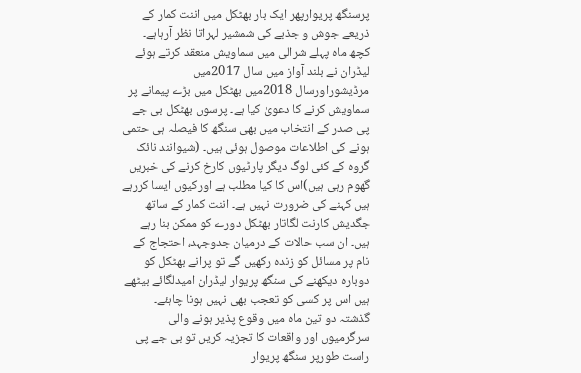پرسنگھ پریوارپھر ایک بار بھٹکل میں اننت کمار کے ذریعے جوش و جذبے کی شمشیر لہراتا نظر آرہاہے۔ کچھ ماہ پہلے شرالی میں سماویش منعقد کرتے ہوئے لیڈران نے بلند آواز میں سال 2017میں مرڈیشوراورسال 2018میں بھٹکل میں بڑے پیمانے پر سماویش کرنے کا دعویٰ کیا ہے۔ پرسوں بھٹکل بی جے پی صدر کے انتخاب میں بھی سنگھ کا فیصلہ ہی حتمی ہونے کی اطلاعات موصول ہوئی ہیں۔ (شیوانند نائک گروہ کے کئی لوگ دیگر پارٹیوں کارخ کرنے کی خبریں گھوم رہی ہیں)اس کا کیا مطلب ہے اورکیوں ایسا کررہے ہیں کہنے کی ضرورت نہیں ہے۔ اننت کمار کے ساتھ جگدیش کارنت لگاتار بھٹکل دورے کو ممکن بنا رہے ہیں۔ ان سب حالات کے درمیان جدوجہد، احتجاج کے نام پر مسائل کو زندہ رکھیں گے تو پرانے بھٹکل کو دوبارہ دیکھنے کی سنگھ پریوار لیڈران امیدلگائے بیٹھے ہیں اس پر کسی کو تعجب بھی نہیں ہونا چاہئے۔
گذشتہ دو تین ماہ میں وقوع پذیر ہونے والی سرگرمیوں اور واقعات کا تجزیہ کریں تو بی جے پی راست طورپر سنگھ پریوار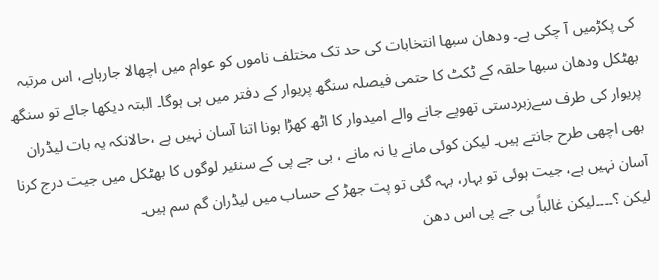کی پکڑمیں آ چکی ہے۔ ودھان سبھا انتخابات کی حد تک مختلف ناموں کو عوام میں اچھالا جارہاہے، اس مرتبہ بھٹکل ودھان سبھا حلقہ کے ٹکٹ کا حتمی فیصلہ سنگھ پریوار کے دفتر میں ہی ہوگا۔ البتہ دیکھا جائے تو سنگھ پریوار کی طرف سےزبردستی تھوپے جانے والے امیدوار کا اٹھ کھڑا ہونا اتنا آسان نہیں ہے ،حالانکہ یہ بات لیڈران بھی اچھی طرح جانتے ہیں۔ لیکن کوئی مانے یا نہ مانے ، بی جے پی کے سنئیر لوگوں کا بھٹکل میں جیت درج کرنا آسان نہیں ہے، جیت ہوئی تو بہار، بہہ گئی تو پت جھڑ کے حساب میں لیڈران گم سم ہیں۔
لیکن ؟۔۔۔۔لیکن غالباً بی جے پی اس دھن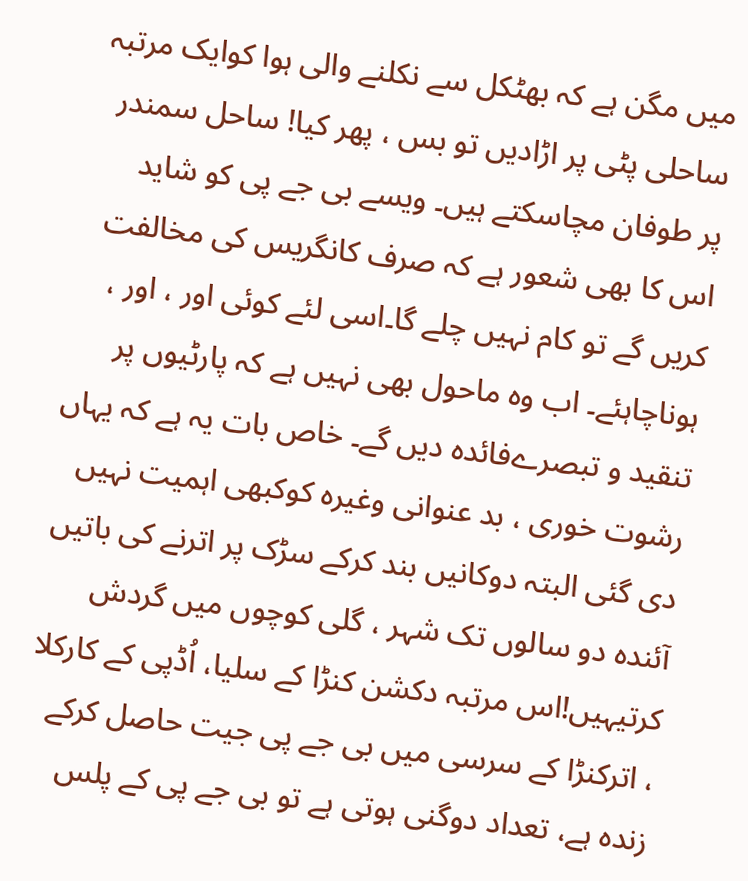میں مگن ہے کہ بھٹکل سے نکلنے والی ہوا کوایک مرتبہ ساحلی پٹی پر اڑادیں تو بس ، پھر کیا! ساحل سمندر پر طوفان مچاسکتے ہیں۔ ویسے بی جے پی کو شاید اس کا بھی شعور ہے کہ صرف کانگریس کی مخالفت کریں گے تو کام نہیں چلے گا۔اسی لئے کوئی اور ، اور ، ہوناچاہئے۔ اب وہ ماحول بھی نہیں ہے کہ پارٹیوں پر تنقید و تبصرےفائدہ دیں گے۔ خاص بات یہ ہے کہ یہاں رشوت خوری ، بد عنوانی وغیرہ کوکبھی اہمیت نہیں دی گئی البتہ دوکانیں بند کرکے سڑک پر اترنے کی باتیں آئندہ دو سالوں تک شہر ، گلی کوچوں میں گردش کرتیہیں!اس مرتبہ دکشن کنڑا کے سلیا، اُڈپی کے کارکلا ، اترکنڑا کے سرسی میں بی جے پی جیت حاصل کرکے زندہ ہے، تعداد دوگنی ہوتی ہے تو بی جے پی کے پلس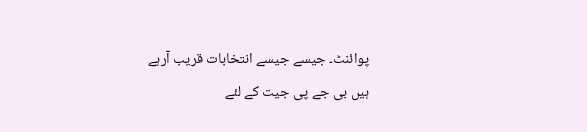پوائنٹ۔ جیسے جیسے انتخابات قریب آرہے ہیں بی جے پی جیت کے لئے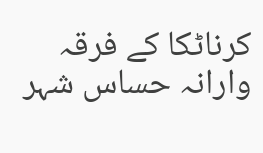کرناٹکا کے فرقہ وارانہ حساس شہر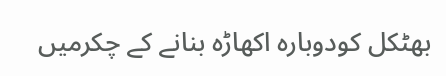بھٹکل کودوبارہ اکھاڑہ بنانے کے چکرمیں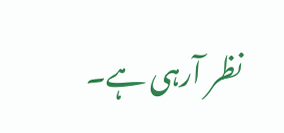نظر آرہی ہے۔